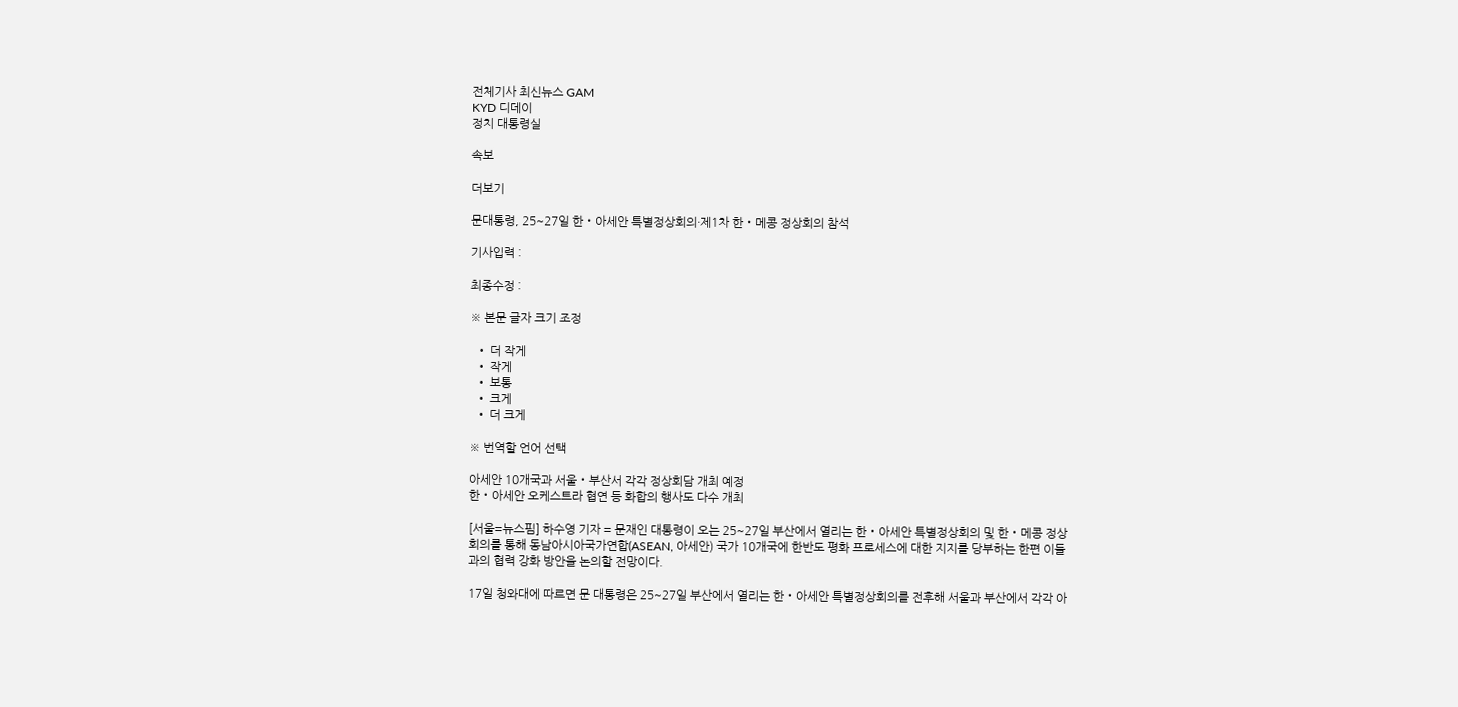전체기사 최신뉴스 GAM
KYD 디데이
정치 대통령실

속보

더보기

문대통령, 25~27일 한‧아세안 특별정상회의·제1차 한‧메콩 정상회의 참석

기사입력 :

최종수정 :

※ 본문 글자 크기 조정

  • 더 작게
  • 작게
  • 보통
  • 크게
  • 더 크게

※ 번역할 언어 선택

아세안 10개국과 서울‧부산서 각각 정상회담 개최 예정
한‧아세안 오케스트라 협연 등 화합의 행사도 다수 개최

[서울=뉴스핌] 하수영 기자 = 문재인 대통령이 오는 25~27일 부산에서 열리는 한‧아세안 특별정상회의 및 한‧메콩 정상회의를 통해 동남아시아국가연합(ASEAN, 아세안) 국가 10개국에 한반도 평화 프로세스에 대한 지지를 당부하는 한편 이들과의 협력 강화 방안을 논의할 전망이다.

17일 청와대에 따르면 문 대통령은 25~27일 부산에서 열리는 한‧아세안 특별정상회의를 전후해 서울과 부산에서 각각 아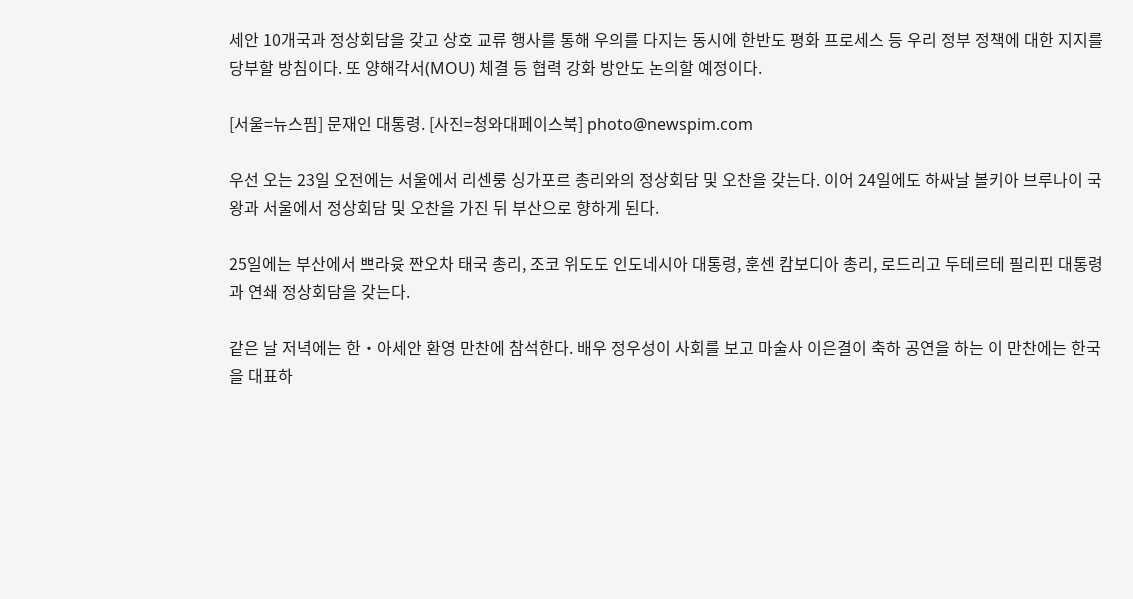세안 10개국과 정상회담을 갖고 상호 교류 행사를 통해 우의를 다지는 동시에 한반도 평화 프로세스 등 우리 정부 정책에 대한 지지를 당부할 방침이다. 또 양해각서(MOU) 체결 등 협력 강화 방안도 논의할 예정이다.

[서울=뉴스핌] 문재인 대통령. [사진=청와대페이스북] photo@newspim.com

우선 오는 23일 오전에는 서울에서 리센룽 싱가포르 총리와의 정상회담 및 오찬을 갖는다. 이어 24일에도 하싸날 볼키아 브루나이 국왕과 서울에서 정상회담 및 오찬을 가진 뒤 부산으로 향하게 된다.

25일에는 부산에서 쁘라윳 짠오차 태국 총리, 조코 위도도 인도네시아 대통령, 훈센 캄보디아 총리, 로드리고 두테르테 필리핀 대통령과 연쇄 정상회담을 갖는다.

같은 날 저녁에는 한‧아세안 환영 만찬에 참석한다. 배우 정우성이 사회를 보고 마술사 이은결이 축하 공연을 하는 이 만찬에는 한국을 대표하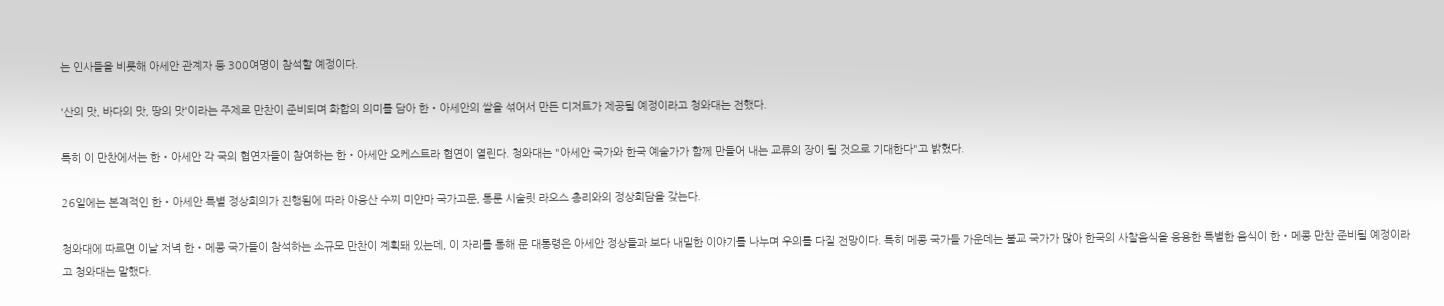는 인사들을 비롯해 아세안 관계자 등 300여명이 참석할 예정이다.

'산의 맛, 바다의 맛, 땅의 맛'이라는 주제로 만찬이 준비되며 화합의 의미를 담아 한‧아세안의 쌀을 섞어서 만든 디저트가 제공될 예정이라고 청와대는 전했다.

특히 이 만찬에서는 한‧아세안 각 국의 협연자들이 참여하는 한‧아세안 오케스트라 협연이 열린다. 청와대는 "아세안 국가와 한국 예술가가 함께 만들어 내는 교류의 장이 될 것으로 기대한다"고 밝혔다.

26일에는 본격적인 한‧아세안 특별 정상회의가 진행됨에 따라 아웅산 수찌 미얀마 국가고문, 통룬 시술릿 라오스 총리와의 정상회담을 갖는다.

청와대에 따르면 이날 저녁 한‧메콩 국가들이 참석하는 소규모 만찬이 계획돼 있는데, 이 자리를 통해 문 대통령은 아세안 정상들과 보다 내밀한 이야기를 나누며 우의를 다질 전망이다. 특히 메콩 국가들 가운데는 불교 국가가 많아 한국의 사찰음식을 응용한 특별한 음식이 한‧메콩 만찬 준비될 예정이라고 청와대는 말했다.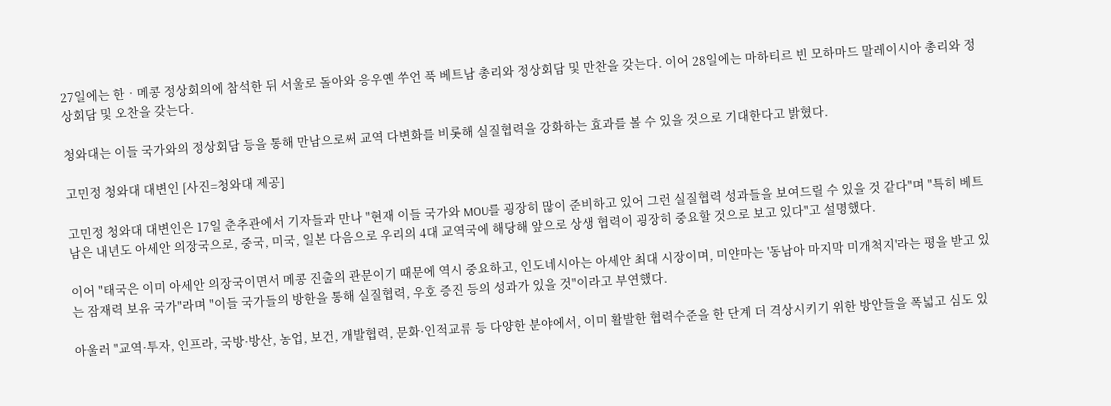27일에는 한‧메콩 정상회의에 참석한 뒤 서울로 돌아와 응우옌 쑤언 푹 베트남 총리와 정상회담 및 만찬을 갖는다. 이어 28일에는 마하티르 빈 모하마드 말레이시아 총리와 정상회담 및 오찬을 갖는다.

청와대는 이들 국가와의 정상회담 등을 통해 만남으로써 교역 다변화를 비롯해 실질협력을 강화하는 효과를 볼 수 있을 것으로 기대한다고 밝혔다.

고민정 청와대 대변인 [사진=청와대 제공]

고민정 청와대 대변인은 17일 춘추관에서 기자들과 만나 "현재 이들 국가와 MOU를 굉장히 많이 준비하고 있어 그런 실질협력 성과들을 보여드릴 수 있을 것 같다"며 "특히 베트남은 내년도 아세안 의장국으로, 중국, 미국, 일본 다음으로 우리의 4대 교역국에 해당해 앞으로 상생 협력이 굉장히 중요할 것으로 보고 있다"고 설명했다.

이어 "태국은 이미 아세안 의장국이면서 메콩 진출의 관문이기 때문에 역시 중요하고, 인도네시아는 아세안 최대 시장이며, 미얀마는 '동남아 마지막 미개척지'라는 평을 받고 있는 잠재력 보유 국가"라며 "이들 국가들의 방한을 통해 실질협력, 우호 증진 등의 성과가 있을 것"이라고 부연했다.

아울러 "교역·투자, 인프라, 국방·방산, 농업, 보건, 개발협력, 문화·인적교류 등 다양한 분야에서, 이미 활발한 협력수준을 한 단계 더 격상시키기 위한 방안들을 폭넓고 심도 있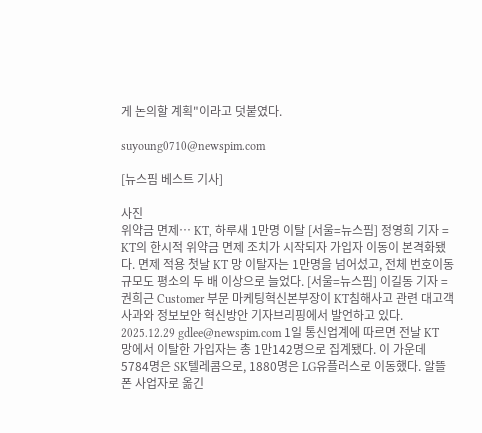게 논의할 계획"이라고 덧붙였다.

suyoung0710@newspim.com

[뉴스핌 베스트 기사]

사진
위약금 면제… KT, 하루새 1만명 이탈 [서울=뉴스핌] 정영희 기자 = KT의 한시적 위약금 면제 조치가 시작되자 가입자 이동이 본격화됐다. 면제 적용 첫날 KT 망 이탈자는 1만명을 넘어섰고, 전체 번호이동 규모도 평소의 두 배 이상으로 늘었다. [서울=뉴스핌] 이길동 기자 = 권희근 Customer 부문 마케팅혁신본부장이 KT침해사고 관련 대고객 사과와 정보보안 혁신방안 기자브리핑에서 발언하고 있다. 2025.12.29 gdlee@newspim.com 1일 통신업계에 따르면 전날 KT 망에서 이탈한 가입자는 총 1만142명으로 집계됐다. 이 가운데 5784명은 SK텔레콤으로, 1880명은 LG유플러스로 이동했다. 알뜰폰 사업자로 옮긴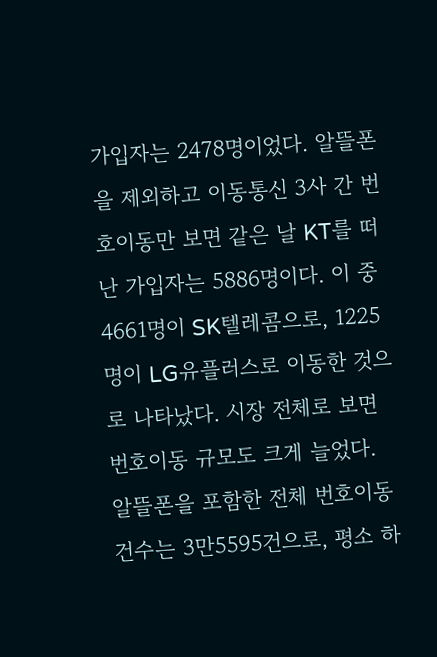가입자는 2478명이었다. 알뜰폰을 제외하고 이동통신 3사 간 번호이동만 보면 같은 날 KT를 떠난 가입자는 5886명이다. 이 중 4661명이 SK텔레콤으로, 1225명이 LG유플러스로 이동한 것으로 나타났다. 시장 전체로 보면 번호이동 규모도 크게 늘었다. 알뜰폰을 포함한 전체 번호이동 건수는 3만5595건으로, 평소 하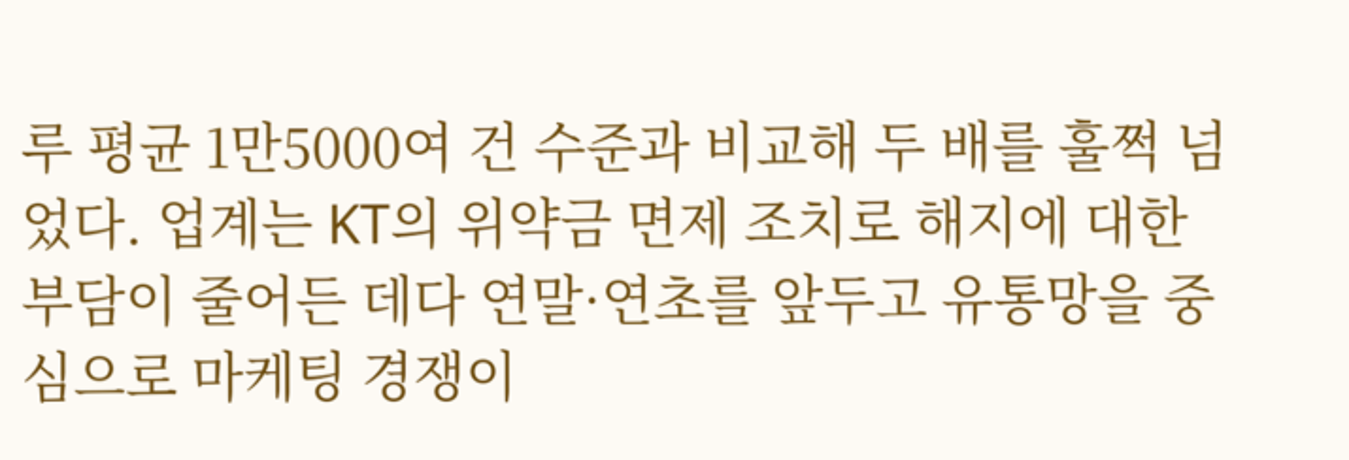루 평균 1만5000여 건 수준과 비교해 두 배를 훌쩍 넘었다. 업계는 KT의 위약금 면제 조치로 해지에 대한 부담이 줄어든 데다 연말·연초를 앞두고 유통망을 중심으로 마케팅 경쟁이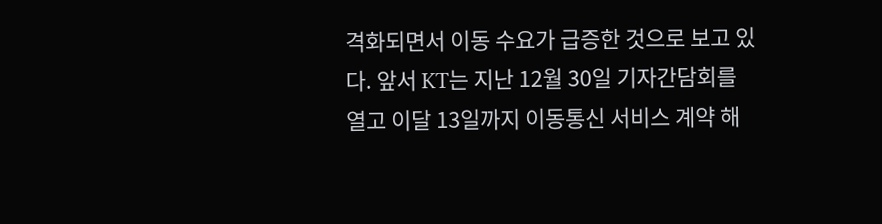격화되면서 이동 수요가 급증한 것으로 보고 있다. 앞서 KT는 지난 12월 30일 기자간담회를 열고 이달 13일까지 이동통신 서비스 계약 해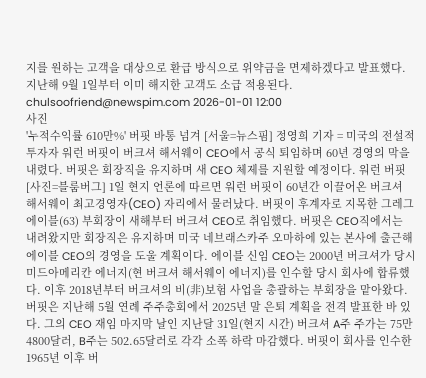지를 원하는 고객을 대상으로 환급 방식으로 위약금을 면제하겠다고 발표했다. 지난해 9월 1일부터 이미 해지한 고객도 소급 적용된다. chulsoofriend@newspim.com 2026-01-01 12:00
사진
'누적수익률 610만%' 버핏 바통 넘겨 [서울=뉴스핌] 정영희 기자 = 미국의 전설적 투자자 워런 버핏이 버크셔 해서웨이 CEO에서 공식 퇴임하며 60년 경영의 막을 내렸다. 버핏은 회장직을 유지하며 새 CEO 체제를 지원할 예정이다. 워런 버핏 [사진=블룸버그] 1일 현지 언론에 따르면 워런 버핏이 60년간 이끌어온 버크셔 해서웨이 최고경영자(CEO) 자리에서 물러났다. 버핏이 후계자로 지목한 그레그 에이블(63) 부회장이 새해부터 버크셔 CEO로 취임했다. 버핏은 CEO직에서는 내려왔지만 회장직은 유지하며 미국 네브래스카주 오마하에 있는 본사에 출근해 에이블 CEO의 경영을 도울 계획이다. 에이블 신임 CEO는 2000년 버크셔가 당시 미드아메리칸 에너지(현 버크셔 해서웨이 에너지)를 인수할 당시 회사에 합류했다. 이후 2018년부터 버크셔의 비(非)보험 사업을 총괄하는 부회장을 맡아왔다. 버핏은 지난해 5월 연례 주주총회에서 2025년 말 은퇴 계획을 전격 발표한 바 있다. 그의 CEO 재임 마지막 날인 지난달 31일(현지 시간) 버크셔 A주 주가는 75만4800달러, B주는 502.65달러로 각각 소폭 하락 마감했다. 버핏이 회사를 인수한 1965년 이후 버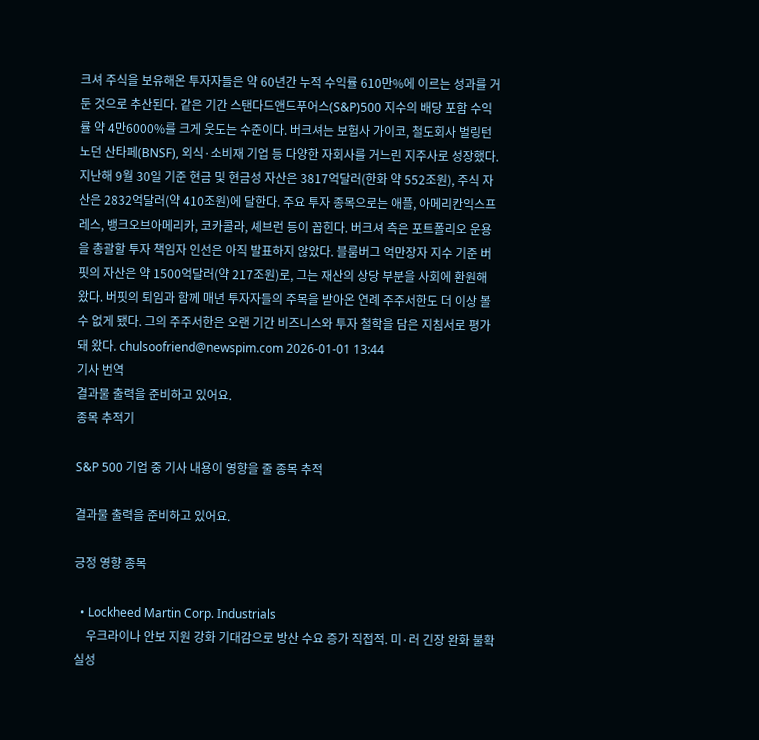크셔 주식을 보유해온 투자자들은 약 60년간 누적 수익률 610만%에 이르는 성과를 거둔 것으로 추산된다. 같은 기간 스탠다드앤드푸어스(S&P)500 지수의 배당 포함 수익률 약 4만6000%를 크게 웃도는 수준이다. 버크셔는 보험사 가이코, 철도회사 벌링턴 노던 산타페(BNSF), 외식·소비재 기업 등 다양한 자회사를 거느린 지주사로 성장했다. 지난해 9월 30일 기준 현금 및 현금성 자산은 3817억달러(한화 약 552조원), 주식 자산은 2832억달러(약 410조원)에 달한다. 주요 투자 종목으로는 애플, 아메리칸익스프레스, 뱅크오브아메리카, 코카콜라, 셰브런 등이 꼽힌다. 버크셔 측은 포트폴리오 운용을 총괄할 투자 책임자 인선은 아직 발표하지 않았다. 블룸버그 억만장자 지수 기준 버핏의 자산은 약 1500억달러(약 217조원)로, 그는 재산의 상당 부분을 사회에 환원해 왔다. 버핏의 퇴임과 함께 매년 투자자들의 주목을 받아온 연례 주주서한도 더 이상 볼 수 없게 됐다. 그의 주주서한은 오랜 기간 비즈니스와 투자 철학을 담은 지침서로 평가돼 왔다. chulsoofriend@newspim.com 2026-01-01 13:44
기사 번역
결과물 출력을 준비하고 있어요.
종목 추적기

S&P 500 기업 중 기사 내용이 영향을 줄 종목 추적

결과물 출력을 준비하고 있어요.

긍정 영향 종목

  • Lockheed Martin Corp. Industrials
    우크라이나 안보 지원 강화 기대감으로 방산 수요 증가 직접적. 미·러 긴장 완화 불확실성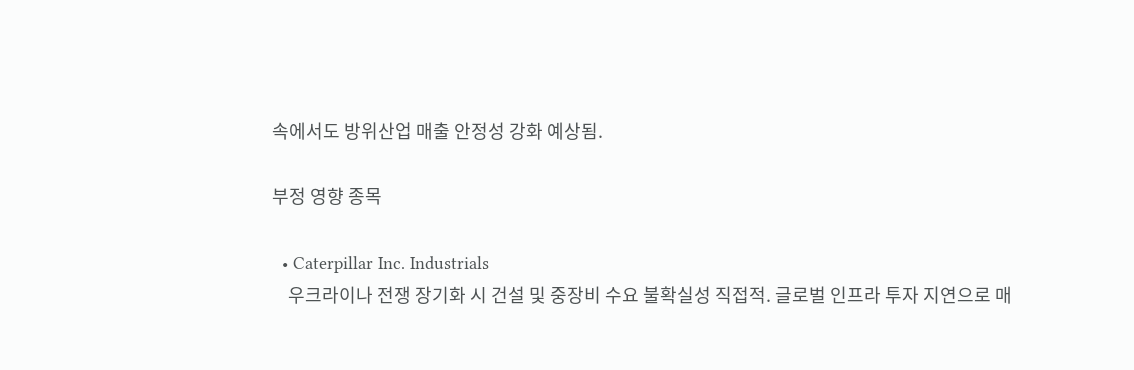속에서도 방위산업 매출 안정성 강화 예상됨.

부정 영향 종목

  • Caterpillar Inc. Industrials
    우크라이나 전쟁 장기화 시 건설 및 중장비 수요 불확실성 직접적. 글로벌 인프라 투자 지연으로 매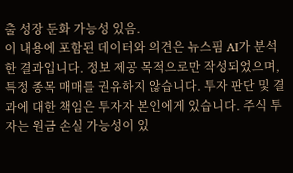출 성장 둔화 가능성 있음.
이 내용에 포함된 데이터와 의견은 뉴스핌 AI가 분석한 결과입니다. 정보 제공 목적으로만 작성되었으며, 특정 종목 매매를 권유하지 않습니다. 투자 판단 및 결과에 대한 책임은 투자자 본인에게 있습니다. 주식 투자는 원금 손실 가능성이 있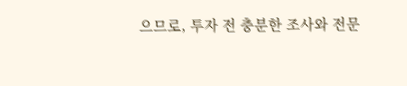으므로, 투자 전 충분한 조사와 전문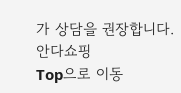가 상담을 권장합니다.
안다쇼핑
Top으로 이동